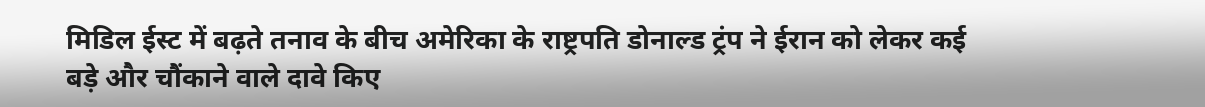मिडिल ईस्ट में बढ़ते तनाव के बीच अमेरिका के राष्ट्रपति डोनाल्ड ट्रंप ने ईरान को लेकर कई बड़े और चौंकाने वाले दावे किए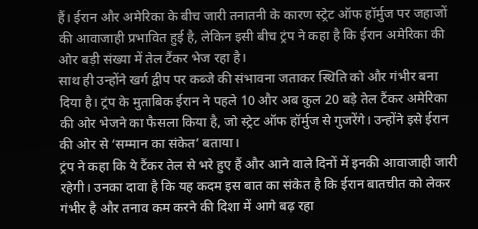हैं। ईरान और अमेरिका के बीच जारी तनातनी के कारण स्ट्रेट ऑफ हॉर्मुज पर जहाजों की आवाजाही प्रभावित हुई है, लेकिन इसी बीच ट्रंप ने कहा है कि ईरान अमेरिका की ओर बड़ी संख्या में तेल टैंकर भेज रहा है।
साथ ही उन्होंने खर्ग द्वीप पर कब्जे की संभावना जताकर स्थिति को और गंभीर बना दिया है। ट्रंप के मुताबिक ईरान ने पहले 10 और अब कुल 20 बड़े तेल टैंकर अमेरिका की ओर भेजने का फैसला किया है, जो स्ट्रेट ऑफ हॉर्मुज से गुजरेंगे। उन्होंने इसे ईरान की ओर से ‘सम्मान का संकेत’ बताया।
ट्रंप ने कहा कि ये टैंकर तेल से भरे हुए हैं और आने वाले दिनों में इनकी आवाजाही जारी रहेगी। उनका दावा है कि यह कदम इस बात का संकेत है कि ईरान बातचीत को लेकर गंभीर है और तनाव कम करने की दिशा में आगे बढ़ रहा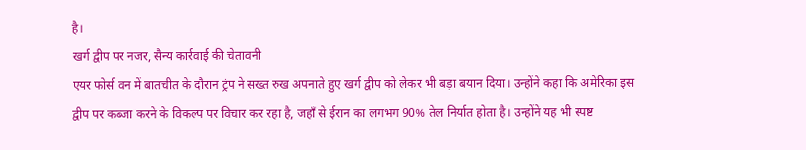है।
खर्ग द्वीप पर नजर, सैन्य कार्रवाई की चेतावनी
एयर फोर्स वन में बातचीत के दौरान ट्रंप ने सख्त रुख अपनाते हुए खर्ग द्वीप को लेकर भी बड़ा बयान दिया। उन्होंने कहा कि अमेरिका इस द्वीप पर कब्जा करने के विकल्प पर विचार कर रहा है, जहाँ से ईरान का लगभग 90% तेल निर्यात होता है। उन्होंने यह भी स्पष्ट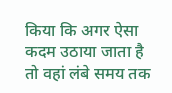किया कि अगर ऐसा कदम उठाया जाता है तो वहां लंबे समय तक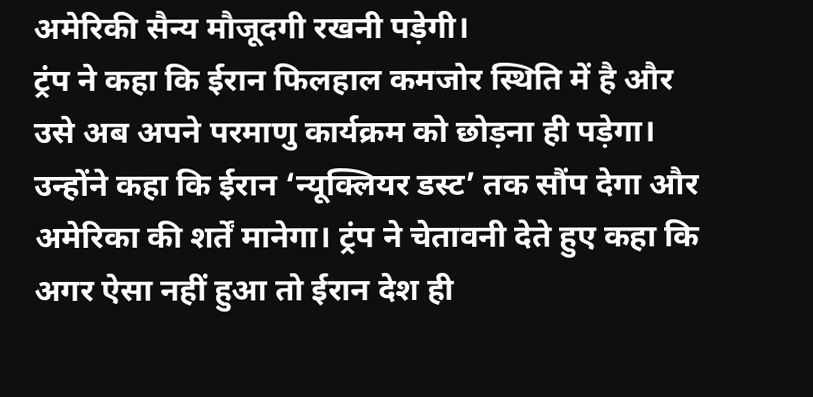अमेरिकी सैन्य मौजूदगी रखनी पड़ेगी।
ट्रंप ने कहा कि ईरान फिलहाल कमजोर स्थिति में है और उसे अब अपने परमाणु कार्यक्रम को छोड़ना ही पड़ेगा। उन्होंने कहा कि ईरान ‘न्यूक्लियर डस्ट’ तक सौंप देगा और अमेरिका की शर्तें मानेगा। ट्रंप ने चेतावनी देते हुए कहा कि अगर ऐसा नहीं हुआ तो ईरान देश ही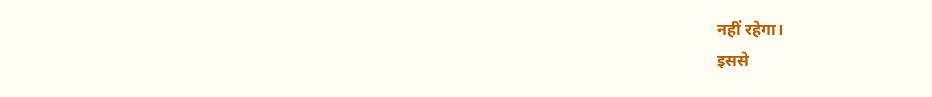नहीं रहेगा।
इससे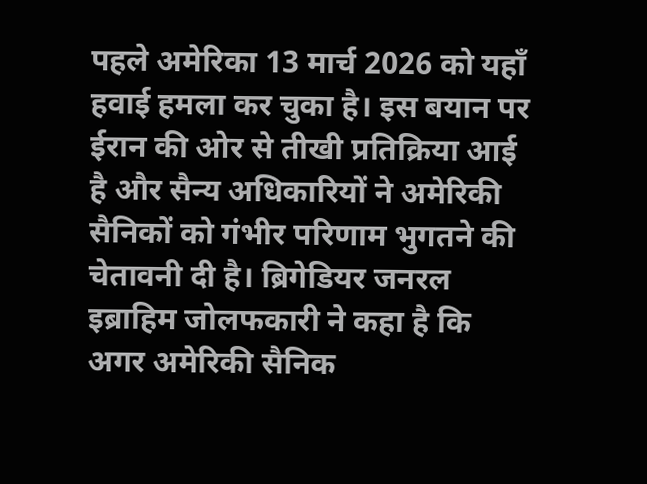पहले अमेरिका 13 मार्च 2026 को यहाँ हवाई हमला कर चुका है। इस बयान पर ईरान की ओर से तीखी प्रतिक्रिया आई है और सैन्य अधिकारियों ने अमेरिकी सैनिकों को गंभीर परिणाम भुगतने की चेतावनी दी है। ब्रिगेडियर जनरल इब्राहिम जोलफकारी ने कहा है कि अगर अमेरिकी सैनिक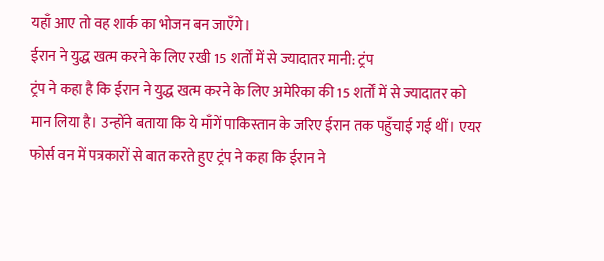यहाँ आए तो वह शार्क का भोजन बन जाएँगे।
ईरान ने युद्ध खत्म करने के लिए रखी 15 शर्तों में से ज्यादातर मानी: ट्रंप
ट्रंप ने कहा है कि ईरान ने युद्ध खत्म करने के लिए अमेरिका की 15 शर्तों में से ज्यादातर को मान लिया है। उन्होंने बताया कि ये माँगें पाकिस्तान के जरिए ईरान तक पहुँचाई गई थीं। एयर फोर्स वन में पत्रकारों से बात करते हुए ट्रंप ने कहा कि ईरान ने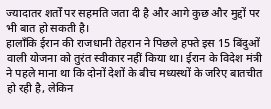ज्यादातर शर्तों पर सहमति जता दी है और आगे कुछ और मुद्दों पर भी बात हो सकती है।
हालाँकि ईरान की राजधानी तेहरान ने पिछले हफ्ते इस 15 बिंदुओं वाली योजना को तुरंत स्वीकार नहीं किया था। ईरान के विदेश मंत्री ने पहले माना था कि दोनों देशों के बीच मध्यस्थों के जरिए बातचीत हो रही है, लेकिन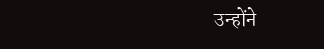उन्होंने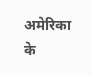अमेरिका के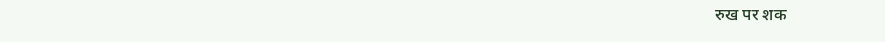रुख पर शक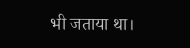भी जताया था।